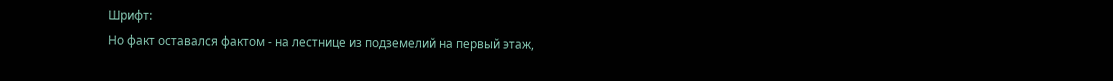Шрифт:
Но факт оставался фактом - на лестнице из подземелий на первый этаж,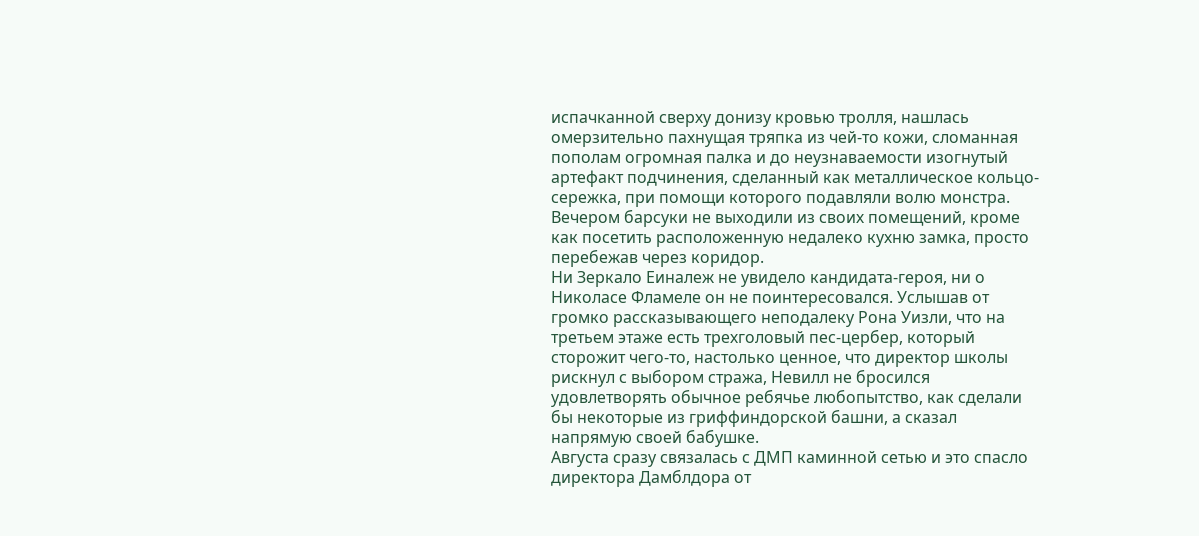испачканной сверху донизу кровью тролля, нашлась омерзительно пахнущая тряпка из чей-то кожи, сломанная пополам огромная палка и до неузнаваемости изогнутый артефакт подчинения, сделанный как металлическое кольцо-сережка, при помощи которого подавляли волю монстра.
Вечером барсуки не выходили из своих помещений, кроме как посетить расположенную недалеко кухню замка, просто перебежав через коридор.
Ни Зеркало Еиналеж не увидело кандидата-героя, ни о Николасе Фламеле он не поинтересовался. Услышав от громко рассказывающего неподалеку Рона Уизли, что на третьем этаже есть трехголовый пес-цербер, который сторожит чего-то, настолько ценное, что директор школы рискнул с выбором стража, Невилл не бросился удовлетворять обычное ребячье любопытство, как сделали бы некоторые из гриффиндорской башни, а сказал напрямую своей бабушке.
Августа сразу связалась с ДМП каминной сетью и это спасло директора Дамблдора от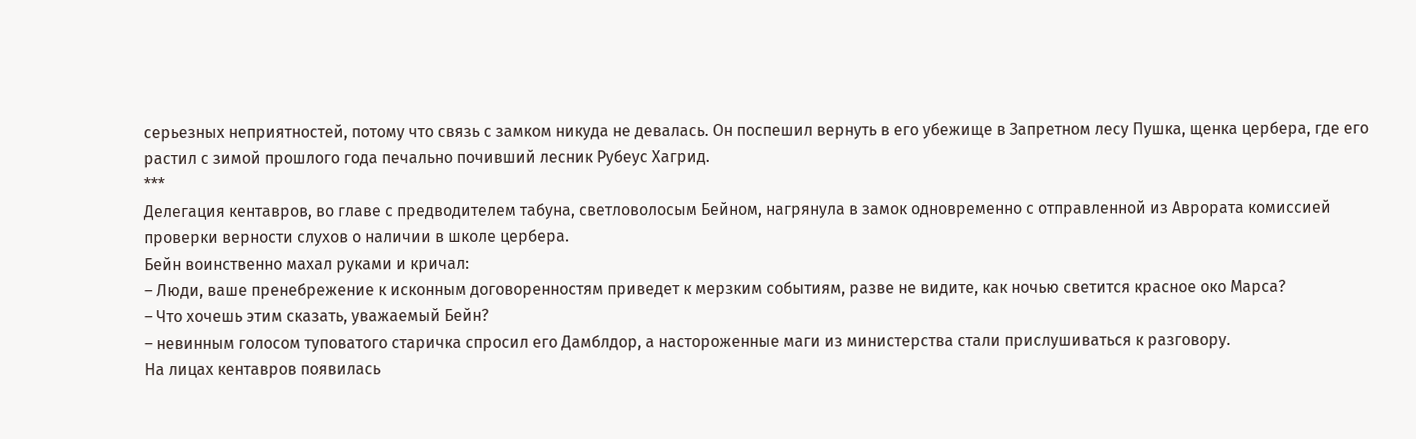серьезных неприятностей, потому что связь с замком никуда не девалась. Он поспешил вернуть в его убежище в Запретном лесу Пушка, щенка цербера, где его растил с зимой прошлого года печально почивший лесник Рубеус Хагрид.
***
Делегация кентавров, во главе с предводителем табуна, светловолосым Бейном, нагрянула в замок одновременно с отправленной из Аврората комиссией проверки верности слухов о наличии в школе цербера.
Бейн воинственно махал руками и кричал:
– Люди, ваше пренебрежение к исконным договоренностям приведет к мерзким событиям, разве не видите, как ночью светится красное око Марса?
– Что хочешь этим сказать, уважаемый Бейн?
– невинным голосом туповатого старичка спросил его Дамблдор, а настороженные маги из министерства стали прислушиваться к разговору.
На лицах кентавров появилась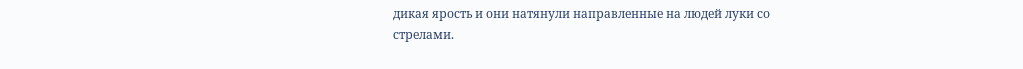дикая ярость и они натянули направленные на людей луки со стрелами.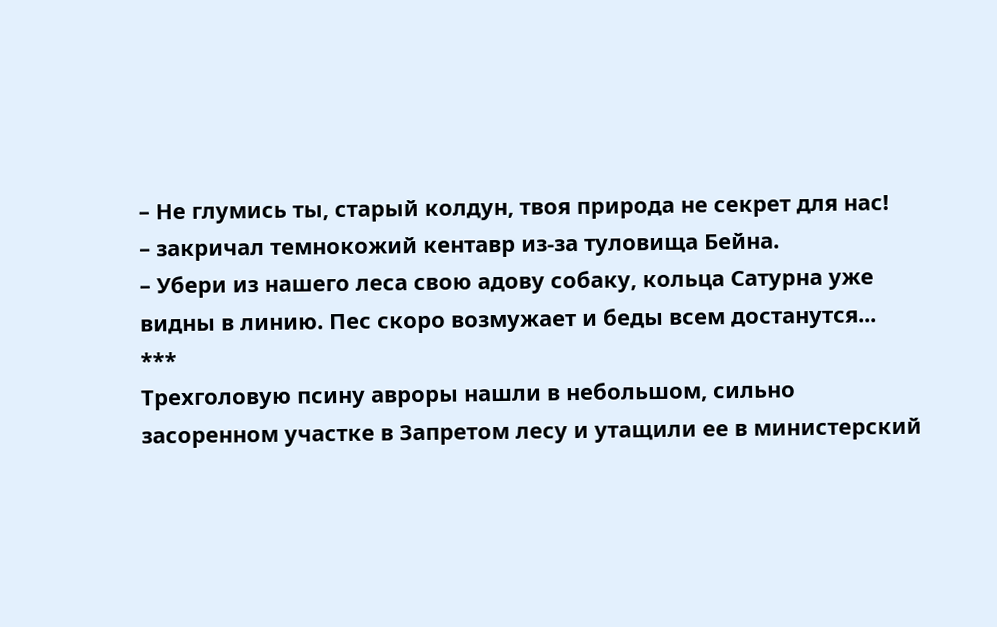– Не глумись ты, старый колдун, твоя природа не секрет для нас!
– закричал темнокожий кентавр из-за туловища Бейна.
– Убери из нашего леса свою адову собаку, кольца Сатурна уже видны в линию. Пес скоро возмужает и беды всем достанутся...
***
Трехголовую псину авроры нашли в небольшом, сильно засоренном участке в Запретом лесу и утащили ее в министерский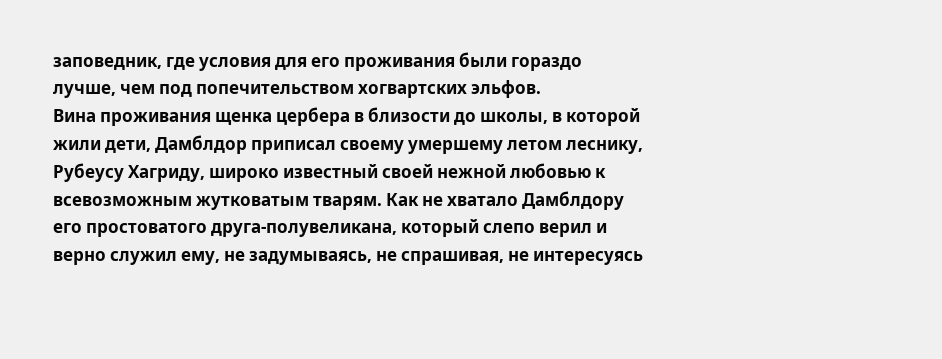заповедник, где условия для его проживания были гораздо лучше, чем под попечительством хогвартских эльфов.
Вина проживания щенка цербера в близости до школы, в которой жили дети, Дамблдор приписал своему умершему летом леснику, Рубеусу Хагриду, широко известный своей нежной любовью к всевозможным жутковатым тварям. Как не хватало Дамблдору его простоватого друга-полувеликана, который слепо верил и верно служил ему, не задумываясь, не спрашивая, не интересуясь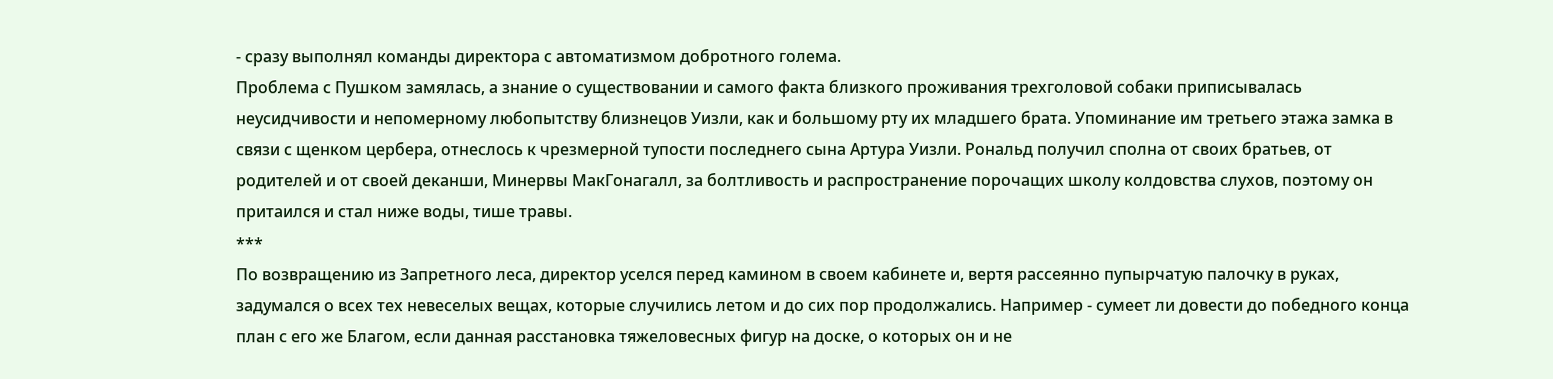- сразу выполнял команды директора с автоматизмом добротного голема.
Проблема с Пушком замялась, а знание о существовании и самого факта близкого проживания трехголовой собаки приписывалась неусидчивости и непомерному любопытству близнецов Уизли, как и большому рту их младшего брата. Упоминание им третьего этажа замка в связи с щенком цербера, отнеслось к чрезмерной тупости последнего сына Артура Уизли. Рональд получил сполна от своих братьев, от родителей и от своей деканши, Минервы МакГонагалл, за болтливость и распространение порочащих школу колдовства слухов, поэтому он притаился и стал ниже воды, тише травы.
***
По возвращению из Запретного леса, директор уселся перед камином в своем кабинете и, вертя рассеянно пупырчатую палочку в руках, задумался о всех тех невеселых вещах, которые случились летом и до сих пор продолжались. Например - сумеет ли довести до победного конца план с его же Благом, если данная расстановка тяжеловесных фигур на доске, о которых он и не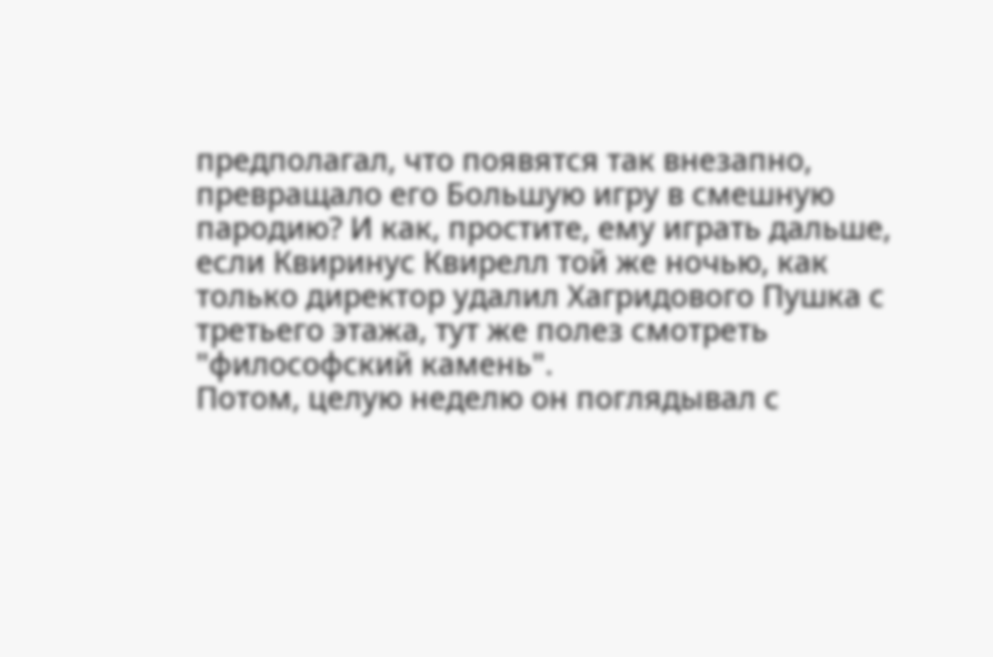предполагал, что появятся так внезапно, превращало его Большую игру в смешную пародию? И как, простите, ему играть дальше, если Квиринус Квирелл той же ночью, как только директор удалил Хагридового Пушка с третьего этажа, тут же полез смотреть "философский камень".
Потом, целую неделю он поглядывал с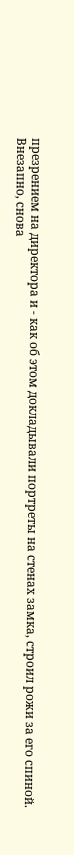презрением на директора и - как об этом докладывали портреты на стенах замка, строил рожи за его спиной.
Внезапно, снова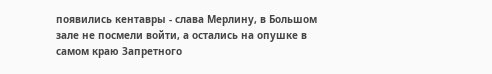появились кентавры - слава Мерлину, в Большом зале не посмели войти, а остались на опушке в самом краю Запретного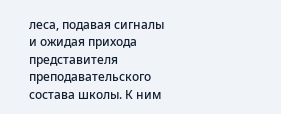леса, подавая сигналы и ожидая прихода представителя преподавательского состава школы. К ним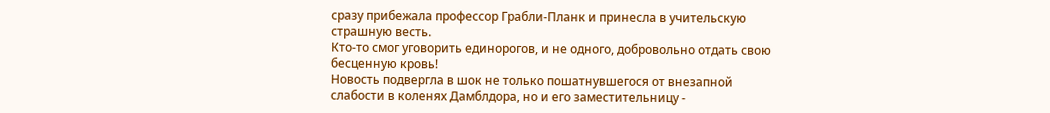сразу прибежала профессор Грабли-Планк и принесла в учительскую страшную весть.
Кто-то смог уговорить единорогов, и не одного, добровольно отдать свою бесценную кровь!
Новость подвергла в шок не только пошатнувшегося от внезапной слабости в коленях Дамблдора, но и его заместительницу -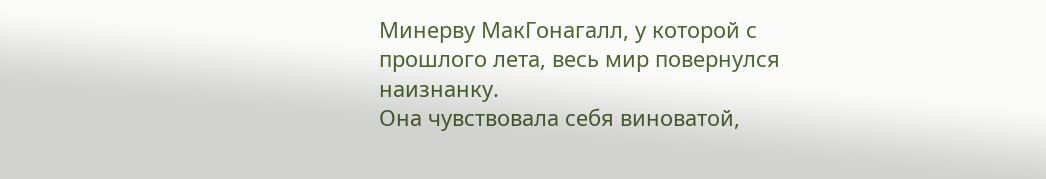Минерву МакГонагалл, у которой с прошлого лета, весь мир повернулся наизнанку.
Она чувствовала себя виноватой,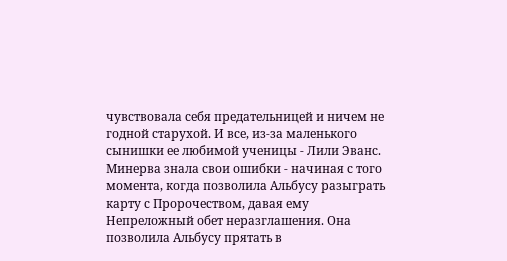чувствовала себя предательницей и ничем не годной старухой. И все, из-за маленького сынишки ее любимой ученицы - Лили Эванс. Минерва знала свои ошибки - начиная с того момента, когда позволила Альбусу разыграть карту с Пророчеством, давая ему Непреложный обет неразглашения. Она позволила Альбусу прятать в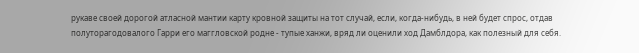рукаве своей дорогой атласной мантии карту кровной защиты на тот случай, если, когда-нибудь, в ней будет спрос, отдав полуторагодовалого Гарри его маггловской родне - тупые ханжи, вряд ли оценили ход Дамблдора, как полезный для себя.